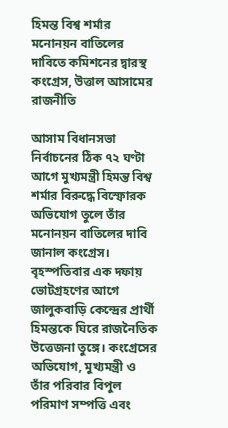হিমন্ত বিশ্ব শর্মার মনোনয়ন বাতিলের দাবিতে কমিশনের দ্বারস্থ কংগ্রেস, উত্তাল আসামের রাজনীতি

আসাম বিধানসভা নির্বাচনের ঠিক ৭২ ঘণ্টা আগে মুখ্যমন্ত্রী হিমন্ত বিশ্ব শর্মার বিরুদ্ধে বিস্ফোরক অভিযোগ তুলে তাঁর মনোনয়ন বাতিলের দাবি জানাল কংগ্রেস। বৃহস্পতিবার এক দফায় ভোটগ্রহণের আগে জালুকবাড়ি কেন্দ্রের প্রার্থী হিমন্তকে ঘিরে রাজনৈতিক উত্তেজনা তুঙ্গে। কংগ্রেসের অভিযোগ, মুখ্যমন্ত্রী ও তাঁর পরিবার বিপুল পরিমাণ সম্পত্তি এবং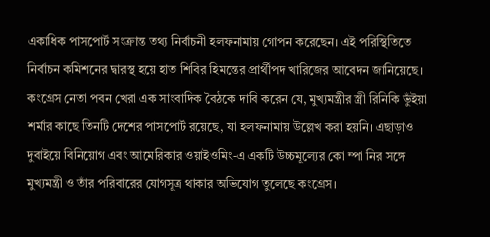একাধিক পাসপোর্ট সংক্রান্ত তথ্য নির্বাচনী হলফনামায় গোপন করেছেন। এই পরিস্থিতিতে নির্বাচন কমিশনের দ্বারস্থ হয়ে হাত শিবির হিমন্তের প্রার্থীপদ খারিজের আবেদন জানিয়েছে।
কংগ্রেস নেতা পবন খেরা এক সাংবাদিক বৈঠকে দাবি করেন যে, মুখ্যমন্ত্রীর স্ত্রী রিনিকি ভুঁইয়া শর্মার কাছে তিনটি দেশের পাসপোর্ট রয়েছে, যা হলফনামায় উল্লেখ করা হয়নি। এছাড়াও দুবাইয়ে বিনিয়োগ এবং আমেরিকার ওয়াইওমিং-এ একটি উচ্চমূল্যের কো ম্পা নির সঙ্গে মুখ্যমন্ত্রী ও তাঁর পরিবারের যোগসূত্র থাকার অভিযোগ তুলেছে কংগ্রেস।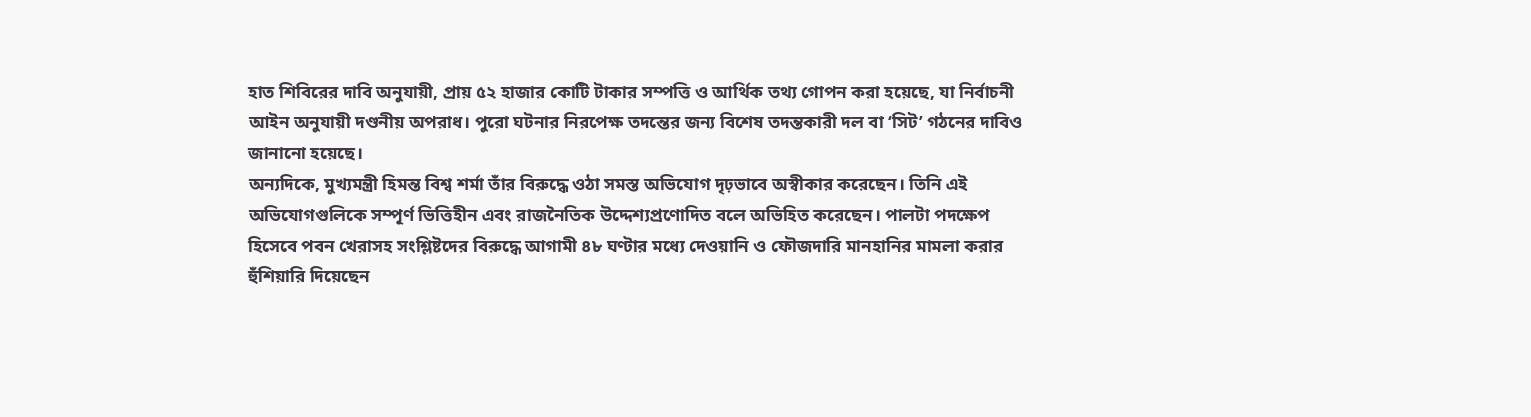হাত শিবিরের দাবি অনুযায়ী, প্রায় ৫২ হাজার কোটি টাকার সম্পত্তি ও আর্থিক তথ্য গোপন করা হয়েছে, যা নির্বাচনী আইন অনুযায়ী দণ্ডনীয় অপরাধ। পুরো ঘটনার নিরপেক্ষ তদন্তের জন্য বিশেষ তদন্তকারী দল বা ‘সিট’ গঠনের দাবিও জানানো হয়েছে।
অন্যদিকে, মুখ্যমন্ত্রী হিমন্ত বিশ্ব শর্মা তাঁর বিরুদ্ধে ওঠা সমস্ত অভিযোগ দৃঢ়ভাবে অস্বীকার করেছেন। তিনি এই অভিযোগগুলিকে সম্পূর্ণ ভিত্তিহীন এবং রাজনৈতিক উদ্দেশ্যপ্রণোদিত বলে অভিহিত করেছেন। পালটা পদক্ষেপ হিসেবে পবন খেরাসহ সংশ্লিষ্টদের বিরুদ্ধে আগামী ৪৮ ঘণ্টার মধ্যে দেওয়ানি ও ফৌজদারি মানহানির মামলা করার হুঁশিয়ারি দিয়েছেন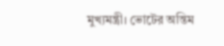মুখ্যমন্ত্রী। ভোটের অন্তিম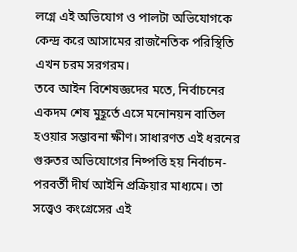লগ্নে এই অভিযোগ ও পালটা অভিযোগকে কেন্দ্র করে আসামের রাজনৈতিক পরিস্থিতি এখন চরম সরগরম।
তবে আইন বিশেষজ্ঞদের মতে, নির্বাচনের একদম শেষ মুহূর্তে এসে মনোনয়ন বাতিল হওয়ার সম্ভাবনা ক্ষীণ। সাধারণত এই ধরনের গুরুতর অভিযোগের নিষ্পত্তি হয় নির্বাচন-পরবর্তী দীর্ঘ আইনি প্রক্রিয়ার মাধ্যমে। তা সত্ত্বেও কংগ্রেসের এই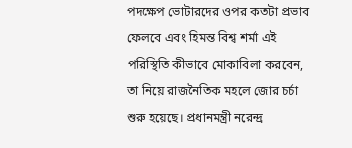পদক্ষেপ ভোটারদের ওপর কতটা প্রভাব ফেলবে এবং হিমন্ত বিশ্ব শর্মা এই পরিস্থিতি কীভাবে মোকাবিলা করবেন, তা নিয়ে রাজনৈতিক মহলে জোর চর্চা শুরু হয়েছে। প্রধানমন্ত্রী নরেন্দ্র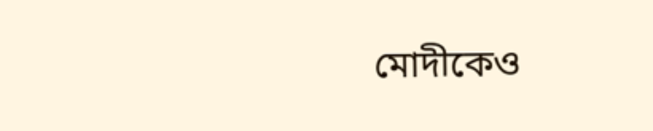মোদীকেও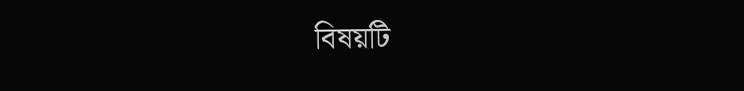বিষয়টি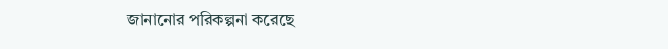জানানোর পরিকল্পনা করেছে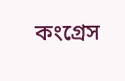কংগ্রেস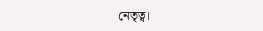নেতৃত্ব।